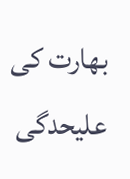بھارت کی علیحدگی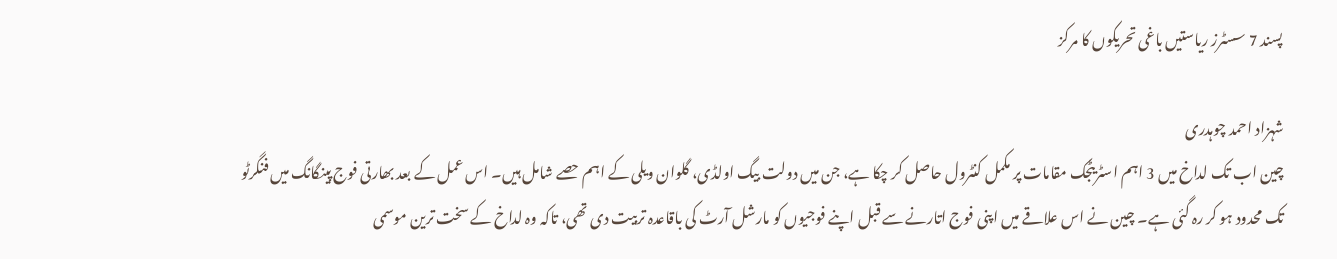پسند 7 سسٹرز ریاستیں باغی تحریکوں کا مرکز

شہزاد احمد چوہدری
چین اب تک لداخ میں 3 اہم اسٹریٹجک مقامات پر مکمل کنٹرول حاصل کر چکا ہے، جن میں دولت بیگ اولڈی، گلوان ویلی کے اہم حصے شامل ہیں۔ اس عمل کے بعد بھارتی فوج پینگانگ میں فنگرٹو تک محدود ہو کر رہ گئی ہے۔ چین نے اس علاقے میں اپنی فوج اتارنے سے قبل اپنے فوجیوں کو مارشل آرٹ کی باقاعدہ تربیت دی تھی، تاکہ وہ لداخ کے سخت ترین موسمی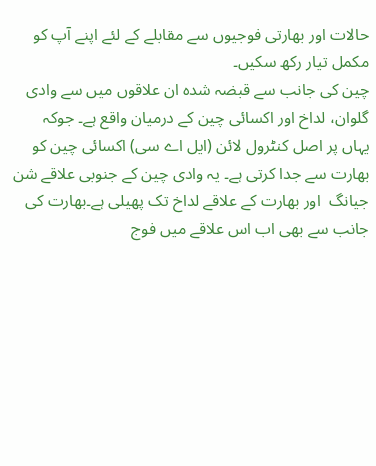حالات اور بھارتی فوجیوں سے مقابلے کے لئے اپنے آپ کو مکمل تیار رکھ سکیں۔
چین کی جانب سے قبضہ شدہ ان علاقوں میں سے وادی گلوان، لداخ اور اکسائی چین کے درمیان واقع ہے۔ جوکہ یہاں پر اصل کنٹرول لائن (ایل اے سی) اکسائی چین کو بھارت سے جدا کرتی ہے۔ یہ وادی چین کے جنوبی علاقے شن جیانگ  اور بھارت کے علاقے لداخ تک پھیلی ہے۔بھارت کی جانب سے بھی اب اس علاقے میں فوج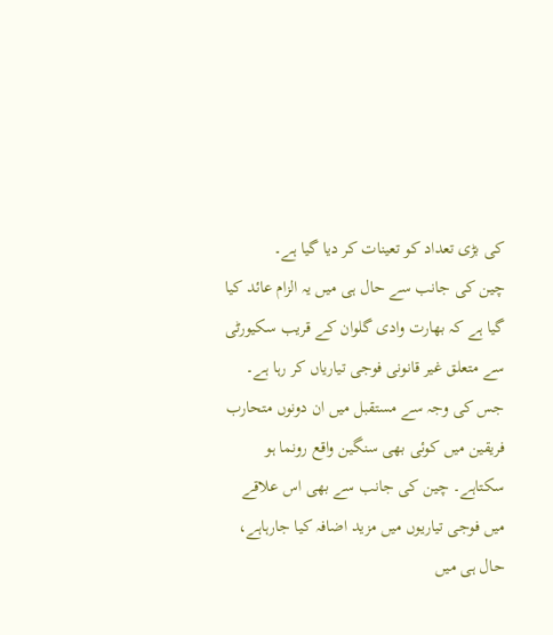کی بڑی تعداد کو تعینات کر دیا گیا ہے۔
چین کی جانب سے حال ہی میں یہ الزام عائد کیا گیا ہے کہ بھارت وادی گلوان کے قریب سکیورٹی سے متعلق غیر قانونی فوجی تیاریاں کر رہا ہے۔ جس کی وجہ سے مستقبل میں ان دونوں متحارب فریقین میں کوئی بھی سنگین واقع رونما ہو سکتاہے۔ چین کی جانب سے بھی اس علاقے میں فوجی تیاریوں میں مزید اضافہ کیا جارہاہے، حال ہی میں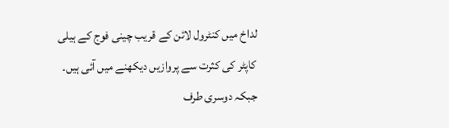لداخ میں کنٹرول لائن کے قریب چینی فوج کے ہیلی کاپٹر کی کثرت سے پروازیں دیکھنے میں آئی ہیں۔ جبکہ دوسری طرف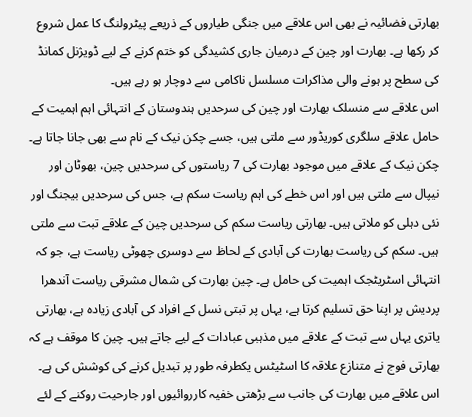بھارتی فضائیہ نے بھی اس علاقے میں جنگی طیاروں کے ذریعے پیٹرولنگ کا عمل شروع کر رکھا ہے۔ بھارت اور چین کے درمیان جاری کشیدگی کو ختم کرنے کے لیے ڈویژنل کمانڈ کی سطح پر ہونے والی مذاکرات مسلسل ناکامی سے دوچار ہو رہے ہیں۔
اس علاقے سے منسلک بھارت اور چین کی سرحدیں ہندوستان کے انتہائی اہم اہمیت کے حامل علاقے سلگری کوریڈور سے ملتی ہیں، جسے چکن نیک کے نام سے بھی جانا جاتا ہے۔ چکن نیک کے علاقے میں موجود بھارت کی 7 ریاستوں کی سرحدیں چین، بھوٹان اور نیپال سے ملتی ہیں اور اس خطے کی اہم ریاست سکم ہے، جس کی سرحدیں بیجنگ اور نئی دہلی کو ملاتی ہیں۔ بھارتی ریاست سکم کی سرحدیں چین کے علاقے تبت سے ملتی ہیں۔ سکم کی ریاست بھارت کی آبادی کے لحاظ سے دوسری چھوٹی ریاست ہے، جو کہ انتہائی اسٹریٹجک اہمیت کی حامل ہے۔ چین بھارت کی شمال مشرقی ریاست آندھرا پردیش پر اپنا حق تسلیم کرتا ہے، یہاں پر تبتی نسل کے افراد کی آبادی زیادہ ہے، بھارتی یاتری یہاں سے تبت کے علاقے میں مذہبی عبادات کے لیے جاتے ہیں۔ چین کا موقف ہے کہ بھارتی فوج نے متنازع علاقہ کا اسٹیٹس یکطرفہ طور پر تبدیل کرنے کی کوشش کی ہے۔ اس علاقے میں بھارت کی جانب سے بڑھتی خفیہ کارروائیوں اور جارحیت روکنے کے لئے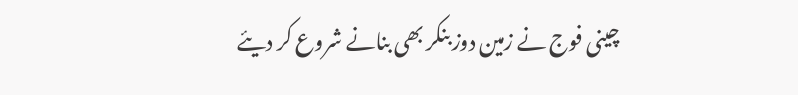چینی فوج نے زمین دوز بنکر بھی بنانے شروع کر دیئے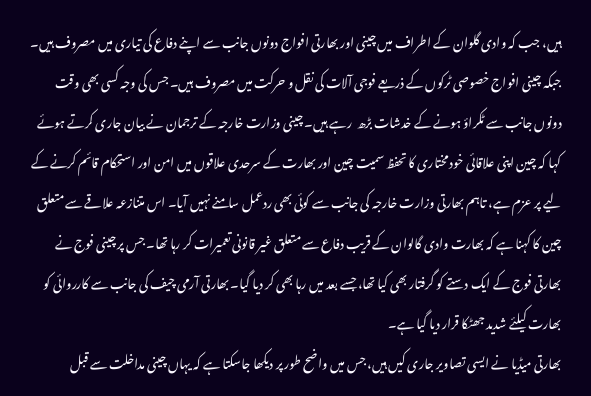ہیں، جب کہ وادی گلوان کے اطراف میں چینی اور بھارتی افواج دونوں جانب سے اپنے دفاع کی تیاری میں مصروف ہیں۔ جبکہ چینی افواج خصوصی ٹرکوں کے ذریعے فوجی آلات کی نقل و حرکت میں مصروف ہیں۔ جس کی وجہ کسی بھی وقت دونوں جانب سے ٹکراؤ ہونے کے خدشات بڑھ  رہے ہیں۔ چینی وزارت خارجہ کے ترجمان نے بیان جاری کرتے ہوئے کہا کہ چین اپنی علاقائی خود مختاری کا تحفظ سمیت چین اور بھارت کے سرحدی علاقوں میں امن اور استحکام قائم کرنے کے لیے پر عزم ہے، تاہم بھارتی وزارت خارجہ کی جانب سے کوئی بھی ردعمل سامنے نہیں آیا۔ اس متنازعہ علاقے سے متعلق چین کا کہنا ہے کہ بھارت وادی گالوان کے قریب دفاع سے متعلق غیر قانونی تعمیرات کر رہا تھا۔ جس پر چینی فوج نے بھارتی فوج کے ایک دستے کو گرفتار بھی کیا تھا، جسے بعد میں رہا بھی کر دیا گیا۔ بھارتی آرمی چیف کی جانب سے کارروائی کو بھارت کیلئے شدید جھٹکا قرار دیا گیا ہے۔
بھارتی میڈیا نے ایسی تصاویر جاری کیں ہیں، جس میں واضح طور پر دیکھا جاسکتا ہے کہ یہاں چینی مداخلت سے قبل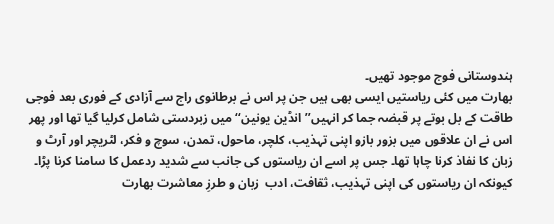ہندوستانی فوج موجود تھیں۔
بھارت میں کئی ریاستیں ایسی بھی ہیں جن پر اس نے برطانوی راج سے آزادی کے فوری بعد فوجی طاقت کے بل بوتے پر قبضہ جما کر انہیں’’انڈین یونین‘‘ میں زبردستی شامل کرلیا گیا تھا اور پھر اس نے ان علاقوں میں بزور بازو اپنی تہذیب، کلچر، ماحول، تمدن، سوچ و فکر، لٹریچر اور آرٹ و زبان کا نفاذ کرنا چاہا تھا۔ جس پر اسے ان ریاستوں کی جانب سے شدید ردعمل کا سامنا کرنا پڑا۔ کیونکہ ان ریاستوں کی اپنی تہذیب، ثقافت، ادب  زبان و طرزِ معاشرت بھارت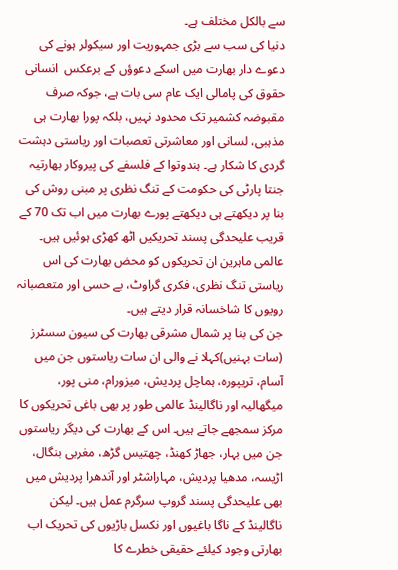سے بالکل مختلف ہے۔
دنیا کی سب سے بڑی جمہوریت اور سیکولر ہونے کی دعوے دار بھارت میں اسکے دعوؤں کے برعکس  انسانی حقوق کی پامالی ایک عام سی بات ہے، جوکہ صرف مقبوضہ کشمیر تک محدود نہیں، بلکہ پورا بھارت ہی مذہبی، لسانی اور معاشرتی تعصبات اور ریاستی دہشت گردی کا شکار ہے۔ ہندوتوا کے فلسفے کی پیروکار بھارتیہ جنتا پارٹی کی حکومت کے تنگ نظری پر مبنی روش کی بنا پر دیکھتے ہی دیکھتے پورے بھارت میں اب تک 70 کے قریب علیحدگی پسند تحریکیں اٹھ کھڑی ہوئیں ہیں۔ عالمی ماہرین ان تحریکوں کو محض بھارت کی اس ریاستی تنگ نظری، فکری گراوٹ، بے حسی اور متعصبانہ رویوں کا شاخسانہ قرار دیتے ہیں۔
جن کی بنا پر شمال مشرقی بھارت کی سیون سسٹرز (سات بہنیں)کہلا نے والی ان سات ریاستوں جن میں آسام، تریپورہ، ہماچل پردیش، میزورام، منی پور، میگھالیہ اور ناگالینڈ عالمی طور پر بھی باغی تحریکوں کا مرکز سمجھے جاتے ہیں۔ اس کے بھارت کی دیگر ریاستوں جن میں بہار، جھاڑ کھنڈ، چھتیس گڑھ، مغربی بنگال، اڑیسہ، مدھیا پردیش، مہاراشٹر اور آندھرا پردیش میں بھی علیحدگی پسند گروپ سرگرم عمل ہیں۔ لیکن ناگالینڈ کے ناگا باغیوں اور نکسل باڑیوں کی تحریک اب  بھارتی وجود کیلئے حقیقی خطرے کا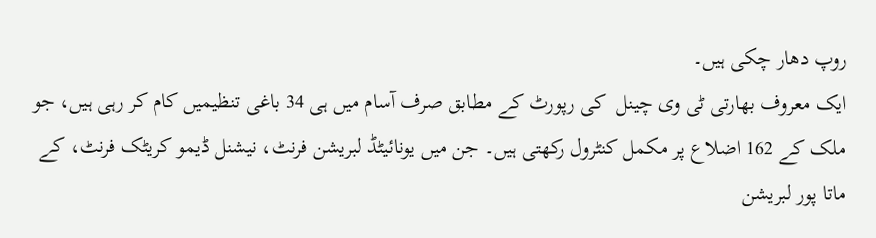روپ دھار چکی ہیں۔
ایک معروف بھارتی ٹی وی چینل  کی رپورٹ کے مطابق صرف آسام میں ہی 34 باغی تنظیمیں کام کر رہی ہیں، جو ملک کے 162 اضلاع پر مکمل کنٹرول رکھتی ہیں۔ جن میں یونائیٹڈ لبریشن فرنٹ، نیشنل ڈیمو کریٹک فرنٹ، کے ماتا پور لبریشن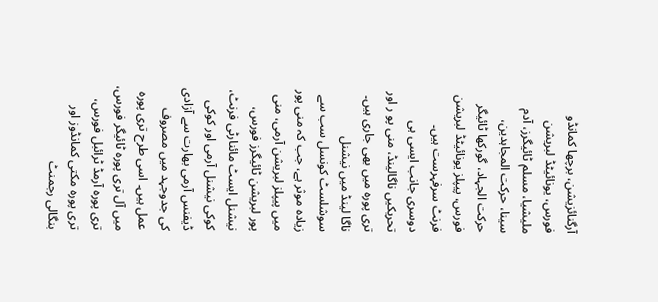آرگنائزیشن، برچھا کمانڈو فورس، یونائیٹڈ لبریشن ملیشیا، مسلم ٹائیگرز، آدم سینا، حرکت المجاہدین، حرکت الجہاد، گورکھا ٹائیگر فورس، پیپلز یونائیٹڈ لبریشن فرنٹ سرفہرست ہیں۔ دوسری جانب ایسی ہی تحریکیں ناگالینڈ، منی پو ر اور تری پورہ میں بھی جاری ہیں۔ ناگا لینڈ میں نیشنل سوشلسٹ کونسل سب سے زیادہ موثر ہے، جب کہ منی پور میں پیپلز لبریشن آرمی، منی پور لبریشن ٹائیگرز فورس، نیشنل ایسٹ مائنارٹی فرنٹ، کوکی نیشنل آرمی اور کوکی ڈیفنس آرمی بھارت سے آزادی کی جدوجہد میں مصروف عمل ہیں۔ اسی طرح تری پورہ میں آل تری پورہ ٹائیگر فورس، تری پورہ آرمڈ ٹرائبل فورس، تری پورہ مکتی کمانڈوز اور بنگالی رجمنٹ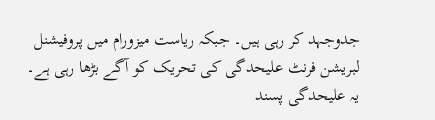جدوجہد کر رہی ہیں۔ جبکہ ریاست میزورام میں پروفیشنل لبریشن فرنٹ علیحدگی کی تحریک کو آگے بڑھا رہی ہے۔
یہ علیحدگی پسند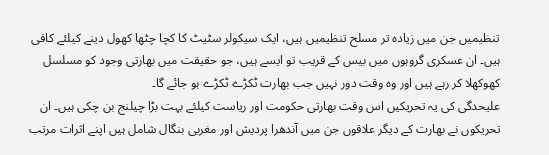تنظیمیں جن میں زیادہ تر مسلح تنظیمیں ہیں، ایک سیکولر سٹیٹ کا کچا چٹھا کھول دینے کیلئے کافی ہیں۔ ان عسکری گروہوں میں بیس کے قریب تو ایسے ہیں، جو حقیقت میں بھارتی وجود کو مسلسل کھوکھلا کر رہے ہیں اور وہ وقت دور نہیں جب بھارت ٹکڑے ٹکڑے ہو جائے گا۔
علیحدگی کی یہ تحریکیں اس وقت بھارتی حکومت اور ریاست کیلئے بہت بڑا چیلنج بن چکی ہیں۔ ان تحریکوں نے بھارت کے دیگر علاقوں جن میں آندھرا پردیش اور مغربی بنگال شامل ہیں اپنے اثرات مرتب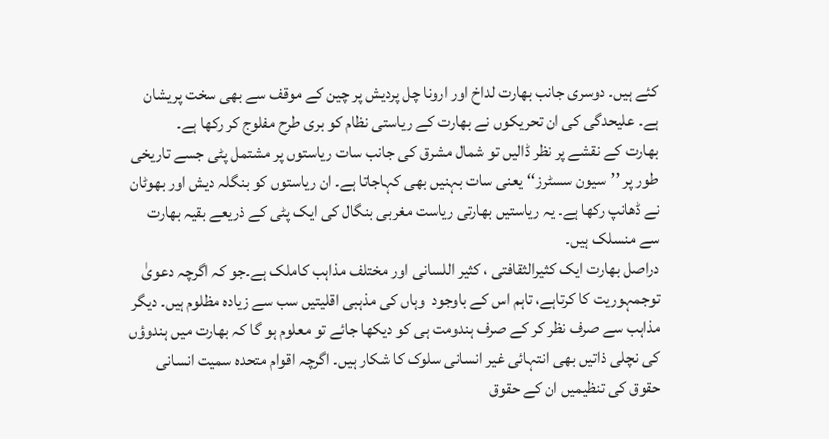کئے ہیں۔ دوسری جانب بھارت لداخ اور ارونا چل پردیش پر چین کے موقف سے بھی سخت پریشان ہے۔ علیحدگی کی ان تحریکوں نے بھارت کے ریاستی نظام کو بری طرح مفلوج کر رکھا ہے۔
بھارت کے نقشے پر نظر ڈالیں تو شمال مشرق کی جانب سات ریاستوں پر مشتمل پٹی جسے تاریخی طور پر ’’سیون سسٹرز‘‘ یعنی سات بہنیں بھی کہاجاتا ہے۔ ان ریاستوں کو بنگلہ دیش اور بھوٹان نے ڈھانپ رکھا ہے۔ یہ ریاستیں بھارتی ریاست مغربی بنگال کی ایک پٹی کے ذریعے بقیہ بھارت سے منسلک ہیں۔
دراصل بھارت ایک کثیرالثقافتی ، کثیر اللسانی اور مختلف مذاہب کاملک ہے۔جو کہ اگرچہ دعویٰ توجمہوریت کا کرتاہے، تاہم اس کے باوجود  وہاں کی مذہبی اقلیتیں سب سے زیادہ مظلوم ہیں۔ دیگر مذاہب سے صرف نظر کر کے صرف ہندومت ہی کو دیکھا جائے تو معلوم ہو گا کہ بھارت میں ہندوؤں کی نچلی ذاتیں بھی انتہائی غیر انسانی سلوک کا شکار ہیں۔ اگرچہ اقوام متحدہ سمیت انسانی حقوق کی تنظیمیں ان کے حقوق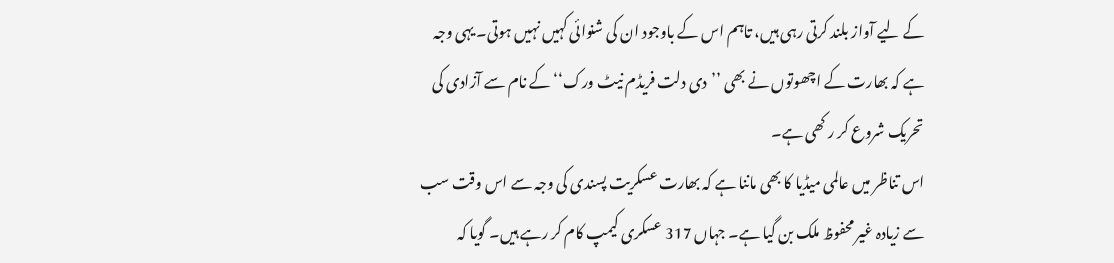کے لیے آواز بلند کرتی رہی ہیں، تاہم اس کے باوجود ان کی شنوائی کہیں نہیں ہوتی۔ یہی وجہ ہے کہ بھارت کے اچھوتوں نے بھی ’’دی دلت فریڈم نیٹ ورک‘‘ کے نام سے آزادی کی تحریک شروع کر ر کھی ہے۔
اس تناظر میں عالمی میڈیا کا بھی ماننا ہے کہ بھارت عسکریت پسندی کی وجہ سے اس وقت سب سے زیادہ غیر محفوظ ملک بن گیا ہے۔ جہاں 317 عسکری کیمپ کام کر رہے ہیں۔ گویا کہ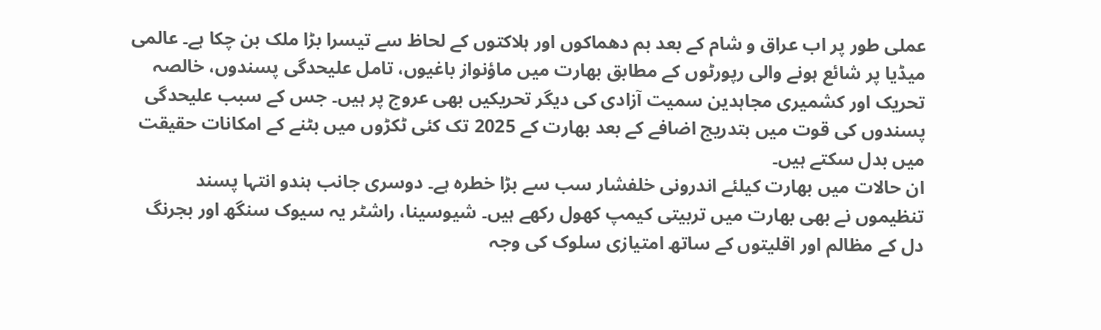عملی طور پر اب عراق و شام کے بعد بم دھماکوں اور ہلاکتوں کے لحاظ سے تیسرا بڑا ملک بن چکا ہے۔ عالمی میڈیا پر شائع ہونے والی رپورٹوں کے مطابق بھارت میں ماؤنواز باغیوں، تامل علیحدگی پسندوں، خالصہ تحریک اور کشمیری مجاہدین سمیت آزادی کی دیگر تحریکیں بھی عروج پر ہیں۔ جس کے سبب علیحدگی پسندوں کی قوت میں بتدریج اضافے کے بعد بھارت کے 2025 تک کئی ٹکڑوں میں بٹنے کے امکانات حقیقت میں بدل سکتے ہیں۔
ان حالات میں بھارت کیلئے اندرونی خلفشار سب سے بڑا خطرہ ہے۔ دوسری جانب ہندو انتہا پسند تنظیموں نے بھی بھارت میں تربیتی کیمپ کھول رکھے ہیں۔ شیوسینا، راشٹر یہ سیوک سنگھ اور بجرنگ دل کے مظالم اور اقلیتوں کے ساتھ امتیازی سلوک کی وجہ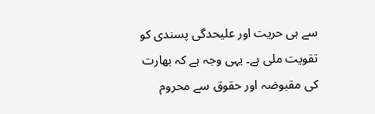سے ہی حریت اور علیحدگی پسندی کو تقویت ملی ہے۔ یہی وجہ ہے کہ بھارت کی مقبوضہ اور حقوق سے محروم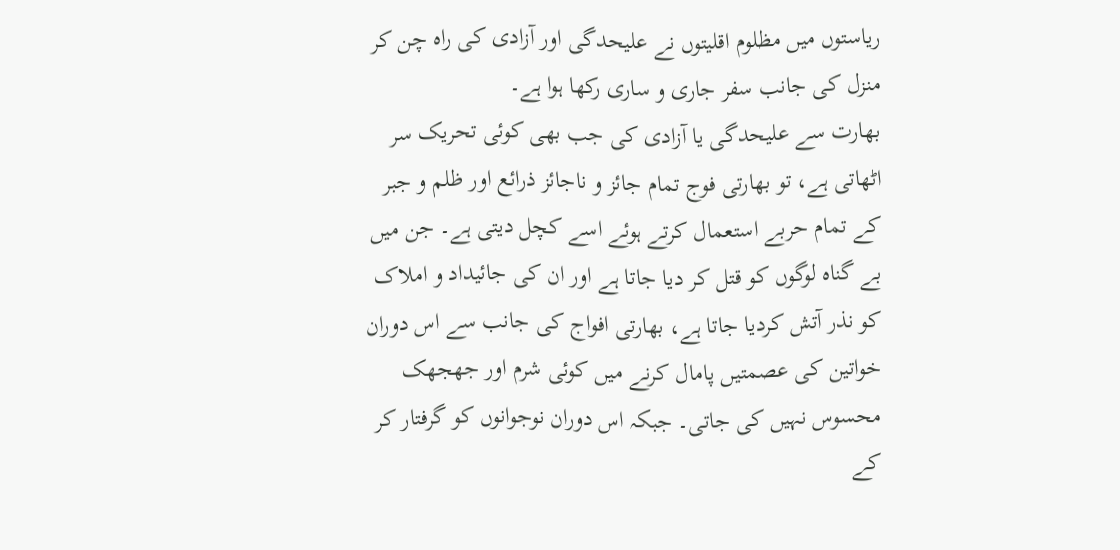ریاستوں میں مظلوم اقلیتوں نے علیحدگی اور آزادی کی راہ چن کر منزل کی جانب سفر جاری و ساری رکھا ہوا ہے۔
بھارت سے علیحدگی یا آزادی کی جب بھی کوئی تحریک سر اٹھاتی ہے، تو بھارتی فوج تمام جائز و ناجائز ذرائع اور ظلم و جبر کے تمام حربے استعمال کرتے ہوئے اسے کچل دیتی ہے۔ جن میں بے گناہ لوگوں کو قتل کر دیا جاتا ہے اور ان کی جائیداد و املاک کو نذر آتش کردیا جاتا ہے، بھارتی افواج کی جانب سے اس دوران خواتین کی عصمتیں پامال کرنے میں کوئی شرم اور جھجھک محسوس نہیں کی جاتی۔ جبکہ اس دوران نوجوانوں کو گرفتار کر کے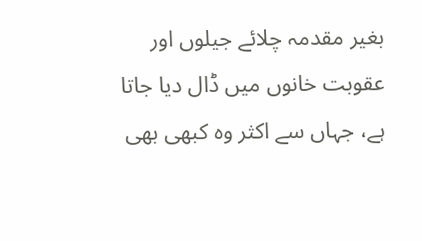بغیر مقدمہ چلائے جیلوں اور عقوبت خانوں میں ڈال دیا جاتا ہے، جہاں سے اکثر وہ کبھی بھی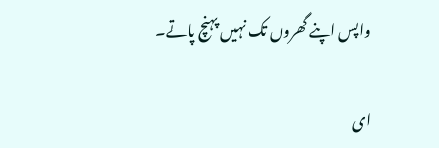واپس اپنے گھروں تک نہیں پہنچ پاتے۔

ای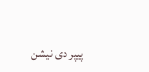پیپر دی نیشن